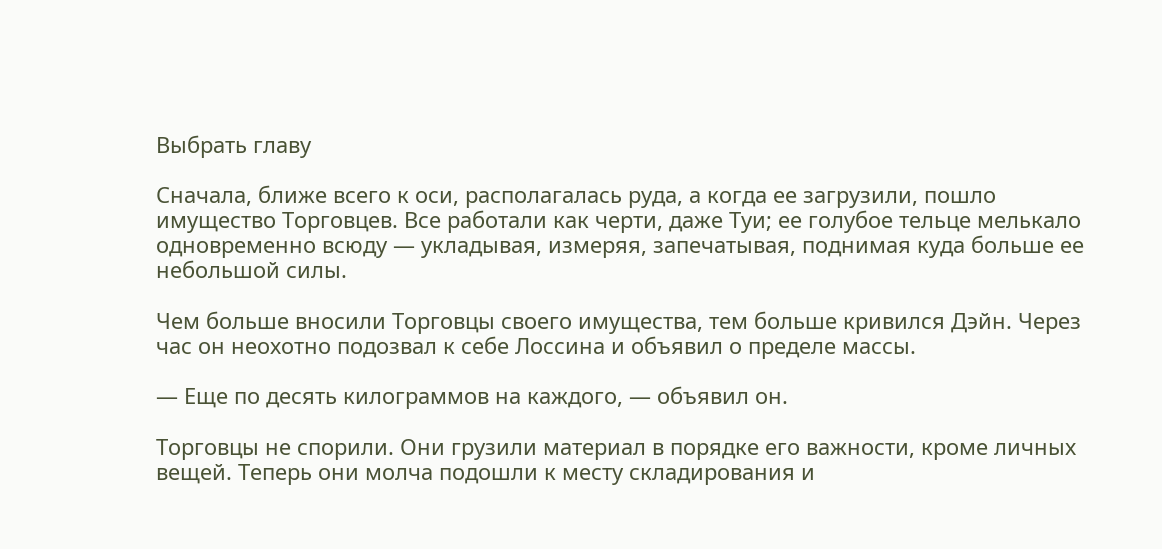Выбрать главу

Сначала, ближе всего к оси, располагалась руда, а когда ее загрузили, пошло имущество Торговцев. Все работали как черти, даже Туи; ее голубое тельце мелькало одновременно всюду — укладывая, измеряя, запечатывая, поднимая куда больше ее небольшой силы.

Чем больше вносили Торговцы своего имущества, тем больше кривился Дэйн. Через час он неохотно подозвал к себе Лоссина и объявил о пределе массы.

— Еще по десять килограммов на каждого, — объявил он.

Торговцы не спорили. Они грузили материал в порядке его важности, кроме личных вещей. Теперь они молча подошли к месту складирования и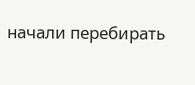начали перебирать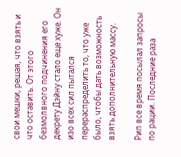свои мешки, решая, что взять и что оставить. От этого безмолвного подчинения его декрету Дэйну стало еще хуже. Он изо всех сил пытался перераспределить то, что уже было, чтобы дать возможность взять дополнительную массу.

Рип все время посылал запросы по рации. Последние раза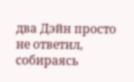два Дэйн просто не ответил, собираясь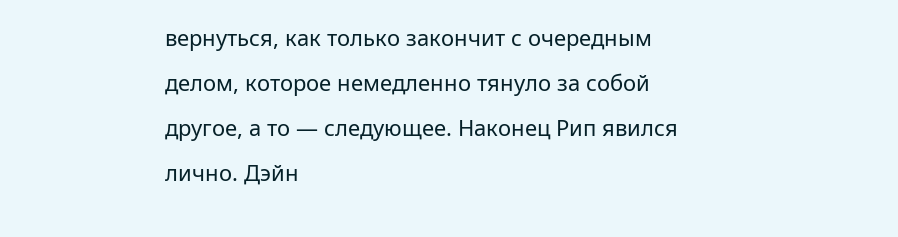вернуться, как только закончит с очередным делом, которое немедленно тянуло за собой другое, а то — следующее. Наконец Рип явился лично. Дэйн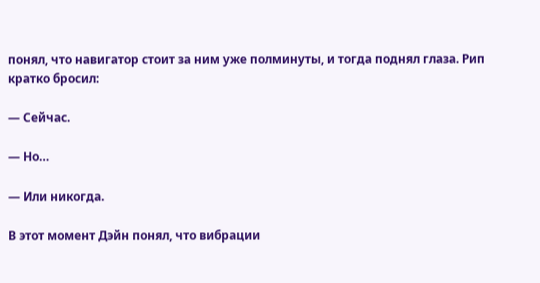понял, что навигатор стоит за ним уже полминуты, и тогда поднял глаза. Рип кратко бросил:

— Сейчас.

— Но…

— Или никогда.

В этот момент Дэйн понял, что вибрации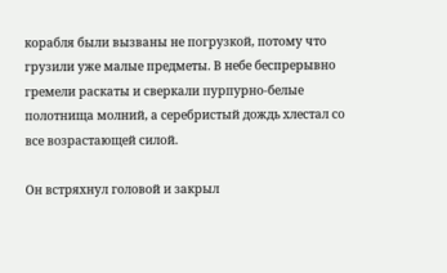корабля были вызваны не погрузкой, потому что грузили уже малые предметы. В небе беспрерывно гремели раскаты и сверкали пурпурно-белые полотнища молний, а серебристый дождь хлестал со все возрастающей силой.

Он встряхнул головой и закрыл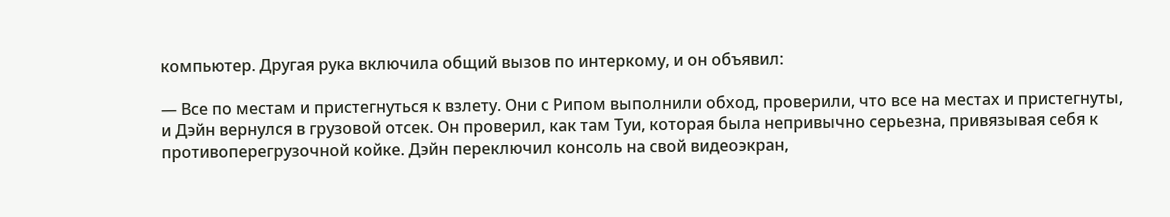компьютер. Другая рука включила общий вызов по интеркому, и он объявил:

— Все по местам и пристегнуться к взлету. Они с Рипом выполнили обход, проверили, что все на местах и пристегнуты, и Дэйн вернулся в грузовой отсек. Он проверил, как там Туи, которая была непривычно серьезна, привязывая себя к противоперегрузочной койке. Дэйн переключил консоль на свой видеоэкран,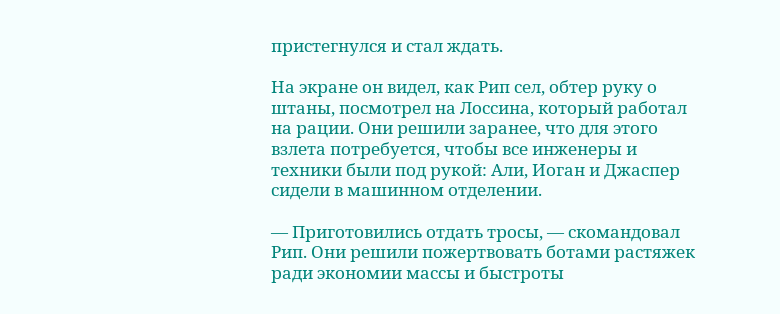пристегнулся и стал ждать.

На экране он видел, как Рип сел, обтер руку о штаны, посмотрел на Лоссина, который работал на рации. Они решили заранее, что для этого взлета потребуется, чтобы все инженеры и техники были под рукой: Али, Иоган и Джаспер сидели в машинном отделении.

— Приготовились отдать тросы, — скомандовал Рип. Они решили пожертвовать ботами растяжек ради экономии массы и быстроты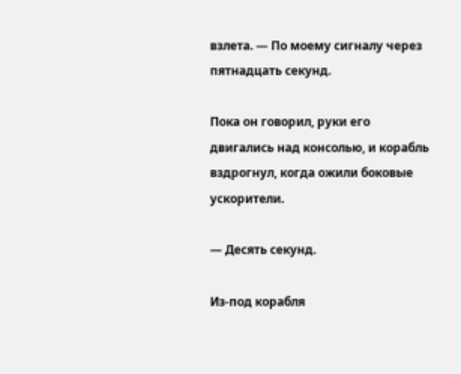взлета. — По моему сигналу через пятнадцать секунд.

Пока он говорил, руки его двигались над консолью, и корабль вздрогнул, когда ожили боковые ускорители.

— Десять секунд.

Из-под корабля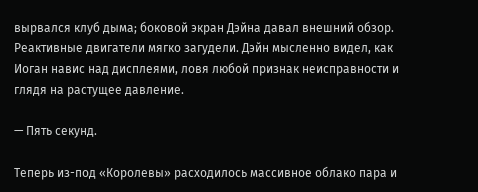вырвался клуб дыма; боковой экран Дэйна давал внешний обзор. Реактивные двигатели мягко загудели. Дэйн мысленно видел, как Иоган навис над дисплеями, ловя любой признак неисправности и глядя на растущее давление.

— Пять секунд.

Теперь из-под «Королевы» расходилось массивное облако пара и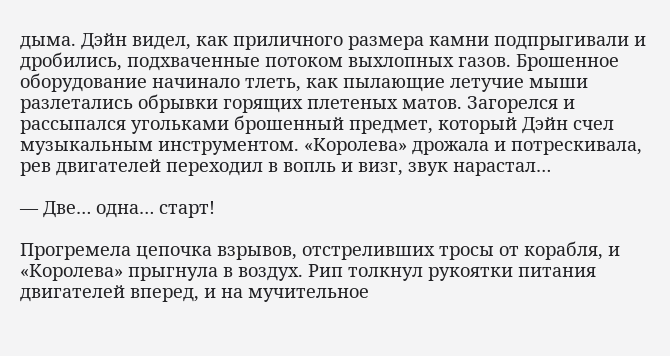дыма. Дэйн видел, как приличного размера камни подпрыгивали и дробились, подхваченные потоком выхлопных газов. Брошенное оборудование начинало тлеть, как пылающие летучие мыши разлетались обрывки горящих плетеных матов. Загорелся и рассыпался угольками брошенный предмет, который Дэйн счел музыкальным инструментом. «Королева» дрожала и потрескивала, рев двигателей переходил в вопль и визг, звук нарастал…

— Две… одна… старт!

Прогремела цепочка взрывов, отстреливших тросы от корабля, и «Королева» прыгнула в воздух. Рип толкнул рукоятки питания двигателей вперед, и на мучительное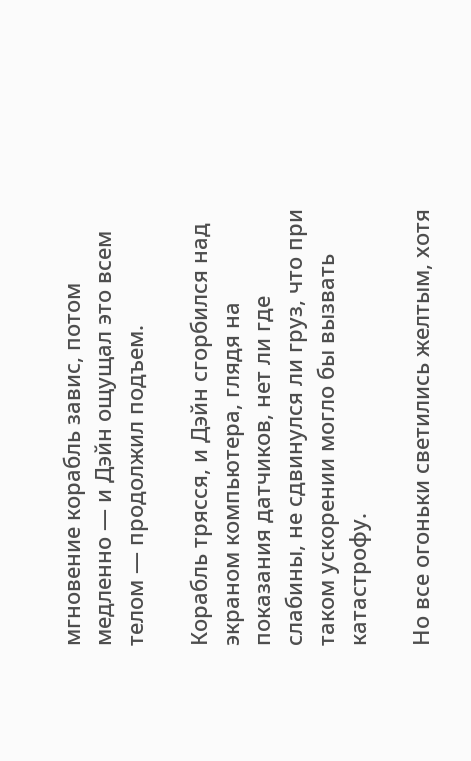мгновение корабль завис, потом медленно — и Дэйн ощущал это всем телом — продолжил подъем.

Корабль трясся, и Дэйн сгорбился над экраном компьютера, глядя на показания датчиков, нет ли где слабины, не сдвинулся ли груз, что при таком ускорении могло бы вызвать катастрофу.

Но все огоньки светились желтым, хотя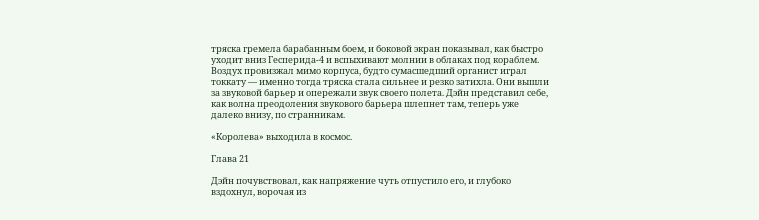тряска гремела барабанным боем, и боковой экран показывал, как быстро уходит вниз Гесперида-4 и вспыхивают молнии в облаках под кораблем. Воздух провизжал мимо корпуса, будто сумасшедший органист играл токкату — именно тогда тряска стала сильнее и резко затихла. Они вышли за звуковой барьер и опережали звук своего полета. Дэйн представил себе, как волна преодоления звукового барьера шлепнет там, теперь уже далеко внизу, по странникам.

«Королева» выходила в космос.

Глава 21

Дэйн почувствовал, как напряжение чуть отпустило его, и глубоко вздохнул, ворочая из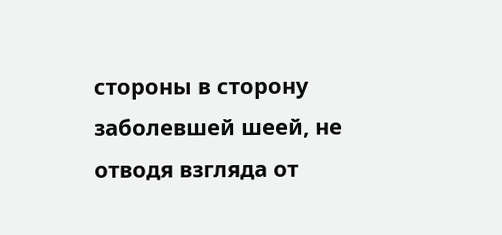стороны в сторону заболевшей шеей, не отводя взгляда от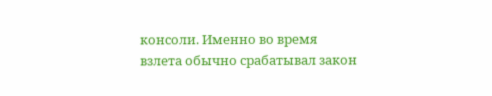консоли. Именно во время взлета обычно срабатывал закон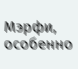Мэрфи, особенно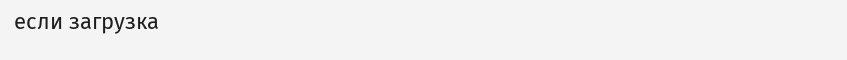если загрузка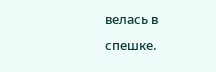велась в спешке.